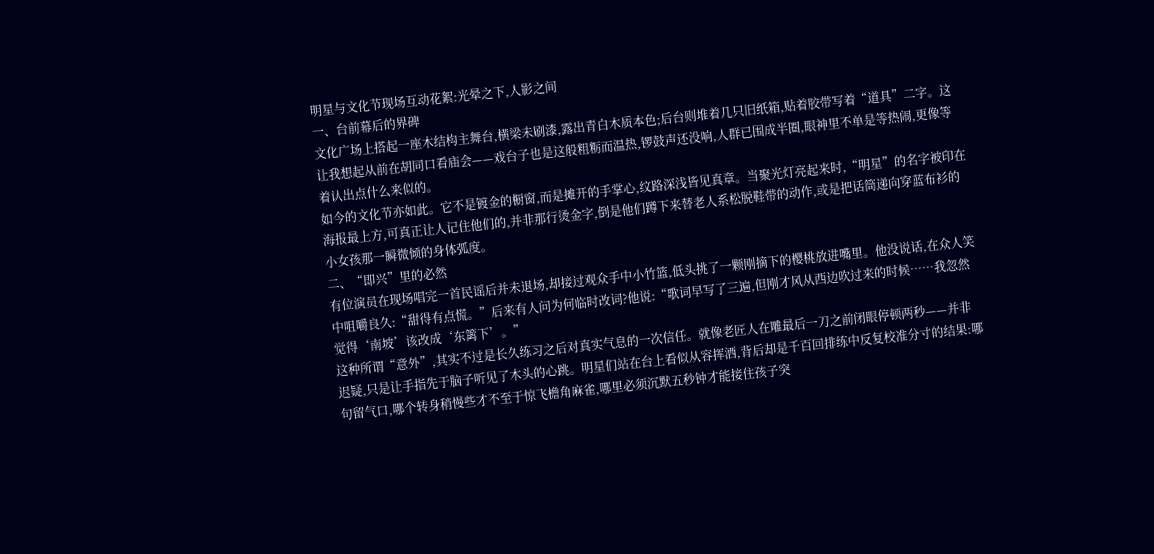明星与文化节现场互动花絮:光晕之下,人影之间
一、台前幕后的界碑
文化广场上搭起一座木结构主舞台,横梁未刷漆,露出青白木质本色;后台则堆着几只旧纸箱,贴着胶带写着“道具”二字。这让我想起从前在胡同口看庙会——戏台子也是这般粗粝而温热,锣鼓声还没响,人群已围成半圈,眼神里不单是等热闹,更像等着认出点什么来似的。
如今的文化节亦如此。它不是镀金的橱窗,而是摊开的手掌心,纹路深浅皆见真章。当聚光灯亮起来时,“明星”的名字被印在海报最上方,可真正让人记住他们的,并非那行烫金字,倒是他们蹲下来替老人系松脱鞋带的动作,或是把话筒递向穿蓝布衫的小女孩那一瞬微倾的身体弧度。
二、“即兴”里的必然
有位演员在现场唱完一首民谣后并未退场,却接过观众手中小竹篮,低头挑了一颗刚摘下的樱桃放进嘴里。他没说话,在众人笑中咀嚼良久:“甜得有点慌。”后来有人问为何临时改词?他说:“歌词早写了三遍,但刚才风从西边吹过来的时候……我忽然觉得‘南坡’该改成‘东篱下’。”
这种所谓“意外”,其实不过是长久练习之后对真实气息的一次信任。就像老匠人在雕最后一刀之前闭眼停顿两秒——并非迟疑,只是让手指先于脑子听见了木头的心跳。明星们站在台上看似从容挥洒,背后却是千百回排练中反复校准分寸的结果:哪句留气口,哪个转身稍慢些才不至于惊飞檐角麻雀,哪里必须沉默五秒钟才能接住孩子突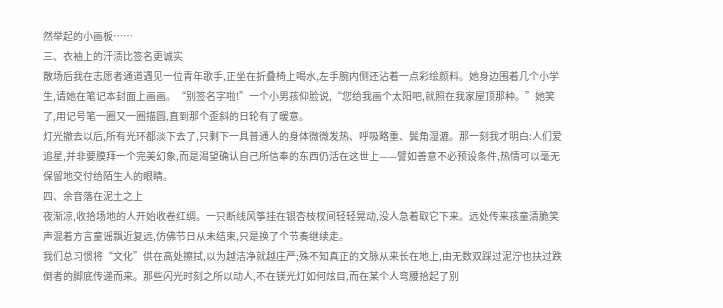然举起的小画板……
三、衣袖上的汗渍比签名更诚实
散场后我在志愿者通道遇见一位青年歌手,正坐在折叠椅上喝水,左手腕内侧还沾着一点彩绘颜料。她身边围着几个小学生,请她在笔记本封面上画画。“别签名字啦!”一个小男孩仰脸说,“您给我画个太阳吧,就照在我家屋顶那种。”她笑了,用记号笔一圈又一圈描圆,直到那个歪斜的日轮有了暖意。
灯光撤去以后,所有光环都淡下去了,只剩下一具普通人的身体微微发热、呼吸略重、鬓角湿漉。那一刻我才明白:人们爱追星,并非要膜拜一个完美幻象,而是渴望确认自己所信奉的东西仍活在这世上——譬如善意不必预设条件,热情可以毫无保留地交付给陌生人的眼睛。
四、余音落在泥土之上
夜渐凉,收拾场地的人开始收卷红绸。一只断线风筝挂在银杏枝杈间轻轻晃动,没人急着取它下来。远处传来孩童清脆笑声混着方言童谣飘近复远,仿佛节日从未结束,只是换了个节奏继续走。
我们总习惯将“文化”供在高处擦拭,以为越洁净就越庄严;殊不知真正的文脉从来长在地上,由无数双踩过泥泞也扶过跌倒者的脚底传递而来。那些闪光时刻之所以动人,不在镁光灯如何炫目,而在某个人弯腰拾起了别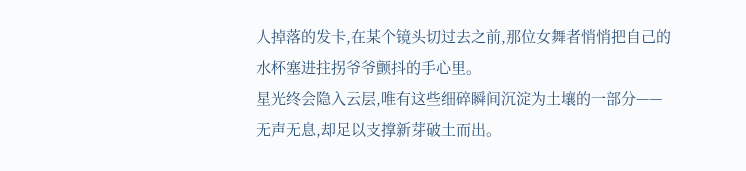人掉落的发卡,在某个镜头切过去之前,那位女舞者悄悄把自己的水杯塞进拄拐爷爷颤抖的手心里。
星光终会隐入云层,唯有这些细碎瞬间沉淀为土壤的一部分——无声无息,却足以支撑新芽破土而出。